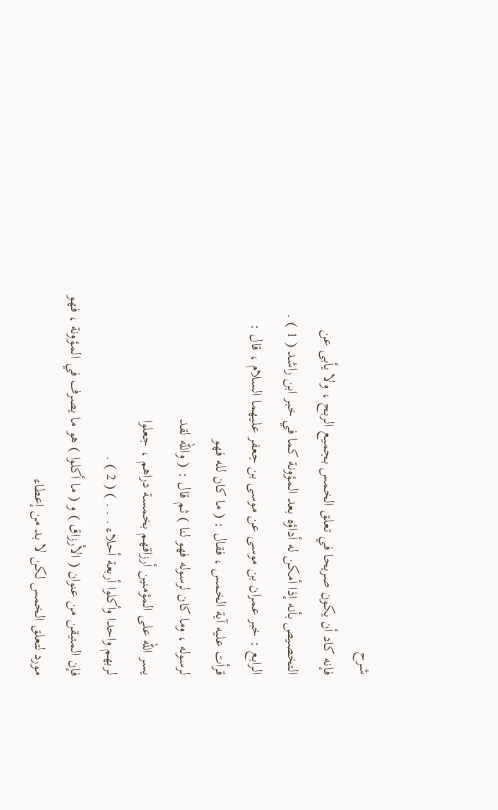شرح
فإنه كاد أن يكون صريحا في تعلق الخمس بجميع الربح ، ولا يأبى عن
التخصيص بأنه إذا أمكن له أداؤه بعد المؤونة كما في خبر ابن راشد ( 1 ) .
الرابع : خبر عمران بن موسى عن موسى بن جعفر عليهما السلام ، قال :
قرأت عليه آية الخمس ، فقال : ( ما كان لله فهو
لرسوله ، وما كان لرسوله فهو لنا ) ثم قال : ( والله لقد
يسر الله على المؤمنين أرزاقهم بخمسة دراهم ، جعلوا
لربهم واحدا وأكلوا أربعة أحلاء . . . ) ( 2 ) .
فإن المتيقن من عنوان ( الأرزاق ) و ( ما أكلوا ) هو ما يصرف في المؤونة ، فهو
مورد لتعلق الخمس لكن لا بد من إعطاء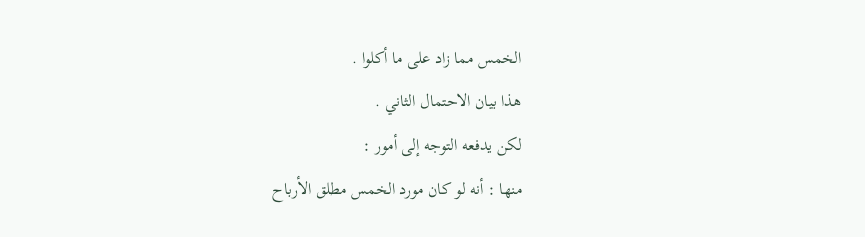الخمس مما زاد على ما أكلوا .
هذا بيان الاحتمال الثاني .
لكن يدفعه التوجه إلى أمور :
منها : أنه لو كان مورد الخمس مطلق الأرباح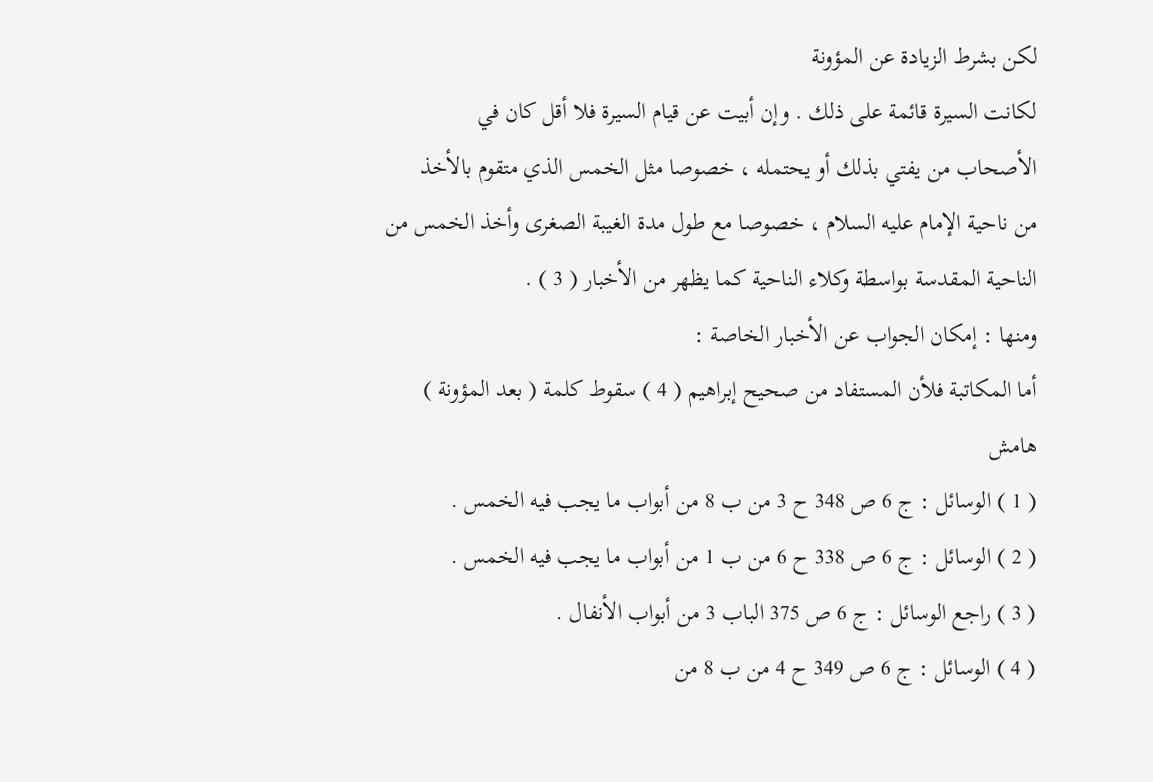لكن بشرط الزيادة عن المؤونة
لكانت السيرة قائمة على ذلك . وإن أبيت عن قيام السيرة فلا أقل كان في
الأصحاب من يفتي بذلك أو يحتمله ، خصوصا مثل الخمس الذي متقوم بالأخذ
من ناحية الإمام عليه السلام ، خصوصا مع طول مدة الغيبة الصغرى وأخذ الخمس من
الناحية المقدسة بواسطة وكلاء الناحية كما يظهر من الأخبار ( 3 ) .
ومنها : إمكان الجواب عن الأخبار الخاصة :
أما المكاتبة فلأن المستفاد من صحيح إبراهيم ( 4 ) سقوط كلمة ( بعد المؤونة )
هامش
( 1 ) الوسائل : ج 6 ص 348 ح 3 من ب 8 من أبواب ما يجب فيه الخمس .
( 2 ) الوسائل : ج 6 ص 338 ح 6 من ب 1 من أبواب ما يجب فيه الخمس .
( 3 ) راجع الوسائل : ج 6 ص 375 الباب 3 من أبواب الأنفال .
( 4 ) الوسائل : ج 6 ص 349 ح 4 من ب 8 من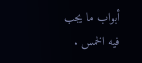أبواب ما يجب فيه الخمس .